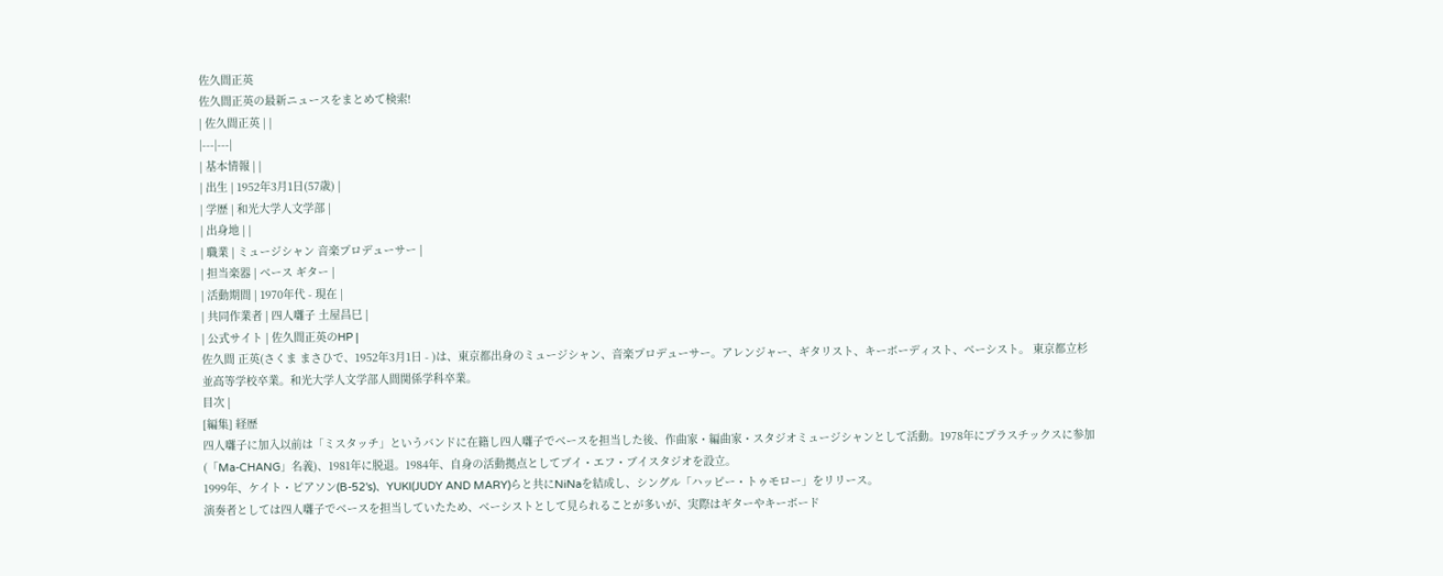佐久間正英
佐久間正英の最新ニュースをまとめて検索!
| 佐久間正英 | |
|---|---|
| 基本情報 | |
| 出生 | 1952年3月1日(57歳) |
| 学歴 | 和光大学人文学部 |
| 出身地 | |
| 職業 | ミュージシャン 音楽プロデューサー |
| 担当楽器 | ベース ギター |
| 活動期間 | 1970年代 - 現在 |
| 共同作業者 | 四人囃子 土屋昌巳 |
| 公式サイト | 佐久間正英のHP |
佐久間 正英(さくま まさひで、1952年3月1日 - )は、東京都出身のミュージシャン、音楽プロデューサー。アレンジャー、ギタリスト、キーボーディスト、ベーシスト。 東京都立杉並高等学校卒業。和光大学人文学部人間関係学科卒業。
目次 |
[編集] 経歴
四人囃子に加入以前は「ミスタッチ」というバンドに在籍し四人囃子でベースを担当した後、作曲家・編曲家・スタジオミュージシャンとして活動。1978年にプラスチックスに参加(「Ma-CHANG」名義)、1981年に脱退。1984年、自身の活動拠点としてブイ・エフ・ブイスタジオを設立。
1999年、ケイト・ピアソン(B-52's)、YUKI(JUDY AND MARY)らと共にNiNaを結成し、シングル「ハッピー・トゥモロー」をリリース。
演奏者としては四人囃子でベースを担当していたため、ベーシストとして見られることが多いが、実際はギターやキーボード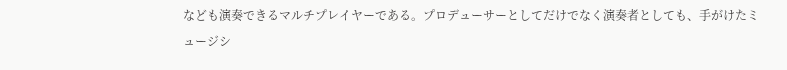なども演奏できるマルチプレイヤーである。プロデューサーとしてだけでなく演奏者としても、手がけたミュージシ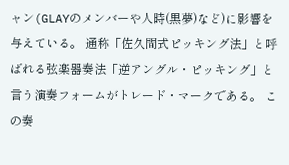ャン(GLAYのメンバーや人時(黒夢)など)に影響を与えている。 通称「佐久間式ピッキング法」と呼ばれる弦楽器奏法「逆アングル・ピッキング」と言う演奏フォームがトレード・マークである。 この奏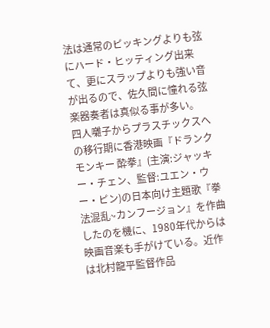法は通常のピッキングよりも弦にハード・ヒッティング出来て、更にスラップよりも強い音が出るので、佐久間に憧れる弦楽器奏者は真似る事が多い。
四人囃子からプラスチックスへの移行期に香港映画『ドランクモンキー 酔拳』(主演:ジャッキー・チェン、監督:ユエン・ウー・ピン)の日本向け主題歌『拳法混乱~カンフージョン』を作曲したのを機に、1980年代からは映画音楽も手がけている。近作は北村龍平監督作品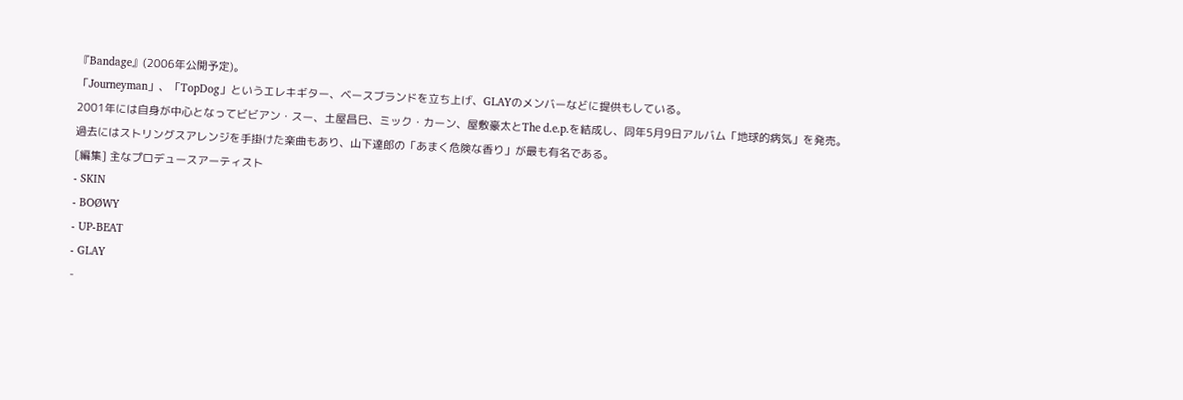『Bandage』(2006年公開予定)。
「Journeyman」、「TopDog」というエレキギター、ベースブランドを立ち上げ、GLAYのメンバーなどに提供もしている。
2001年には自身が中心となってビビアン・スー、土屋昌巳、ミック・カーン、屋敷豪太とThe d.e.p.を結成し、同年5月9日アルバム「地球的病気」を発売。
過去にはストリングスアレンジを手掛けた楽曲もあり、山下達郎の「あまく危険な香り」が最も有名である。
[編集] 主なプロデュースアーティスト
- SKIN
- BOØWY
- UP-BEAT
- GLAY
-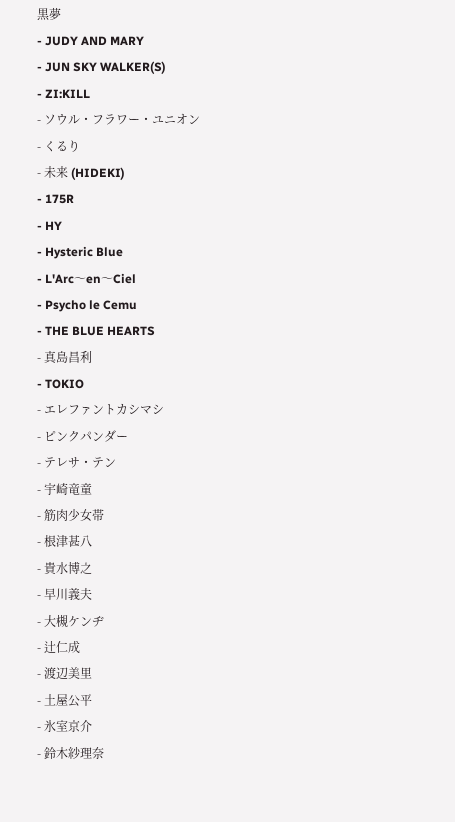黒夢
- JUDY AND MARY
- JUN SKY WALKER(S)
- ZI:KILL
- ソウル・フラワー・ユニオン
- くるり
- 未来 (HIDEKI)
- 175R
- HY
- Hysteric Blue
- L'Arc〜en〜Ciel
- Psycho le Cemu
- THE BLUE HEARTS
- 真島昌利
- TOKIO
- エレファントカシマシ
- ピンクパンダー
- テレサ・テン
- 宇崎竜童
- 筋肉少女帯
- 根津甚八
- 貴水博之
- 早川義夫
- 大槻ケンヂ
- 辻仁成
- 渡辺美里
- 土屋公平
- 氷室京介
- 鈴木紗理奈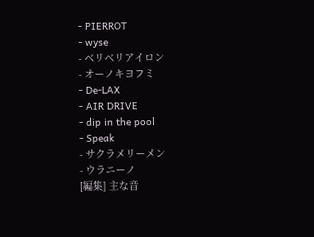- PIERROT
- wyse
- ベリベリアイロン
- オーノキヨフミ
- De-LAX
- AIR DRIVE
- dip in the pool
- Speak
- サクラメリーメン
- ウラニーノ
[編集] 主な音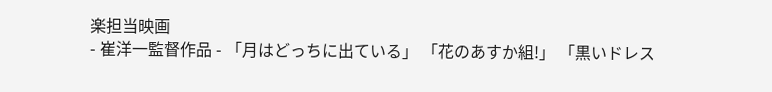楽担当映画
- 崔洋一監督作品 - 「月はどっちに出ている」 「花のあすか組!」 「黒いドレス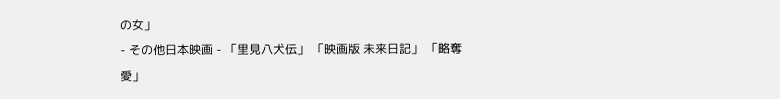の女」
- その他日本映画 - 「里見八犬伝」 「映画版 未来日記」 「略奪愛」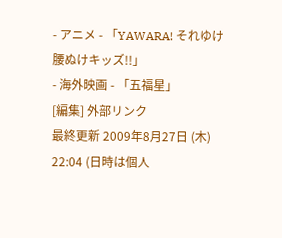- アニメ - 「YAWARA! それゆけ腰ぬけキッズ!!」
- 海外映画 - 「五福星」
[編集] 外部リンク
最終更新 2009年8月27日 (木) 22:04 (日時は個人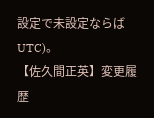設定で未設定ならばUTC)。
【佐久間正英】変更履歴